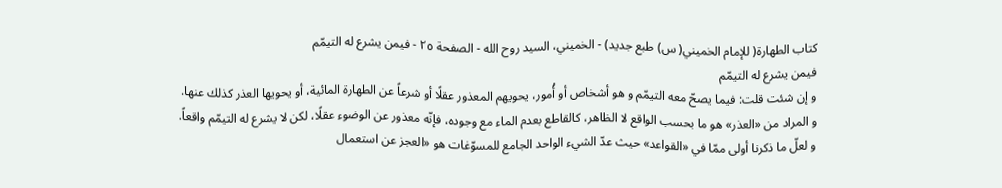كتاب الطهارة( للإمام الخميني( س) طبع جديد) - الخميني، السيد روح الله - الصفحة ٢٥ - فيمن يشرع له التيمّم
فيمن يشرع له التيمّم
و إن شئت قلت: فيما يصحّ معه التيمّم و هو أشخاص أو أُمور، يحويهم المعذور عقلًا أو شرعاً عن الطهارة المائية، أو يحويها العذر كذلك عنها.
و المراد من «العذر» هو ما بحسب الواقع لا الظاهر، كالقاطع بعدم الماء مع وجوده، فإنّه معذور عن الوضوء عقلًا، لكن لا يشرع له التيمّم واقعاً.
و لعلّ ما ذكرنا أولى ممّا في «القواعد» حيث عدّ الشيء الواحد الجامع للمسوّغات هو «العجز عن استعمال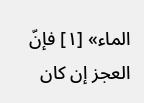الماء» [١] فإنّ العجز إن كان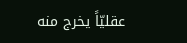عقليّاً يخرج منه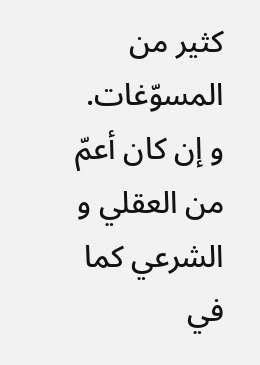كثير من المسوّغات.
و إن كان أعمّ من العقلي و الشرعي كما في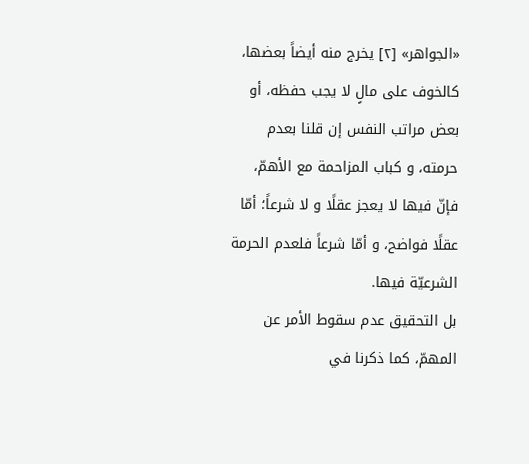«الجواهر» [٢] يخرج منه أيضاً بعضها، كالخوف على مالٍ لا يجب حفظه، أو بعض مراتب النفس إن قلنا بعدم حرمته، و كباب المزاحمة مع الأهمّ، فإنّ فيها لا يعجز عقلًا و لا شرعاً؛ أمّا عقلًا فواضح، و أمّا شرعاً فلعدم الحرمة الشرعيّة فيها.
بل التحقيق عدم سقوط الأمر عن المهمّ، كما ذكرنا في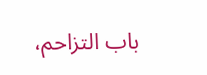باب التزاحم،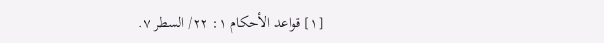[١] قواعد الأحكام ١: ٢٢/ السطر ٧.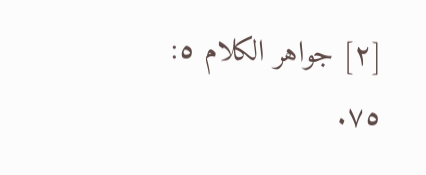[٢] جواهر الكلام ٥: ٧٥.